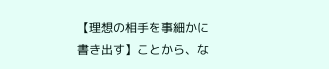【理想の相手を事細かに書き出す】ことから、な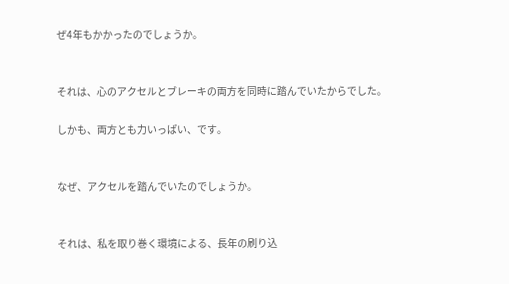ぜ4年もかかったのでしょうか。


それは、心のアクセルとブレーキの両方を同時に踏んでいたからでした。

しかも、両方とも力いっぱい、です。


なぜ、アクセルを踏んでいたのでしょうか。


それは、私を取り巻く環境による、長年の刷り込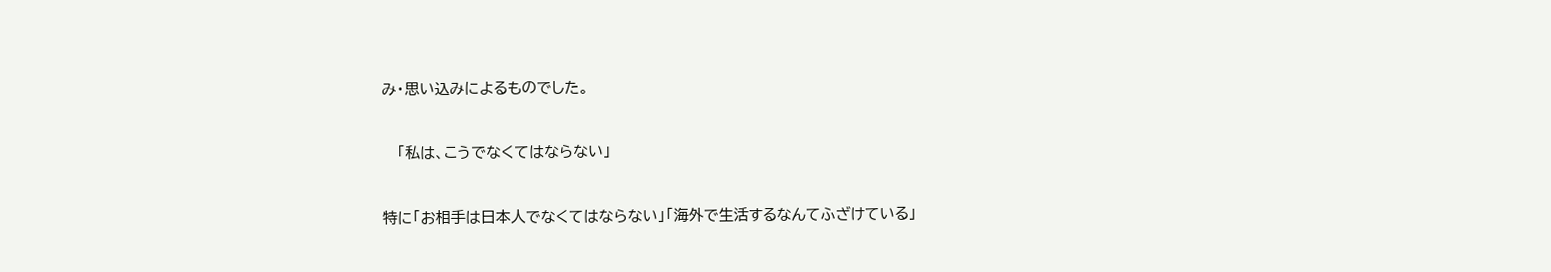み・思い込みによるものでした。


   「私は、こうでなくてはならない」


特に「お相手は日本人でなくてはならない」「海外で生活するなんてふざけている」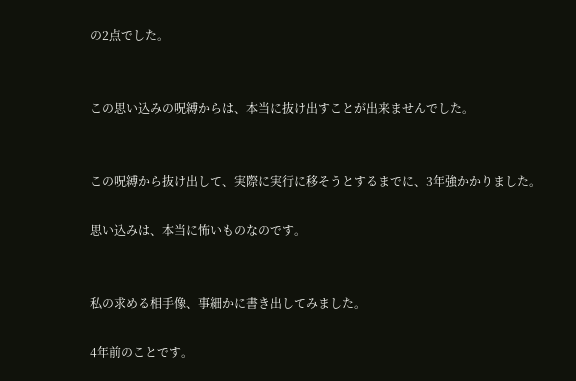の2点でした。


この思い込みの呪縛からは、本当に抜け出すことが出来ませんでした。


この呪縛から抜け出して、実際に実行に移そうとするまでに、3年強かかりました。

思い込みは、本当に怖いものなのです。


私の求める相手像、事細かに書き出してみました。

4年前のことです。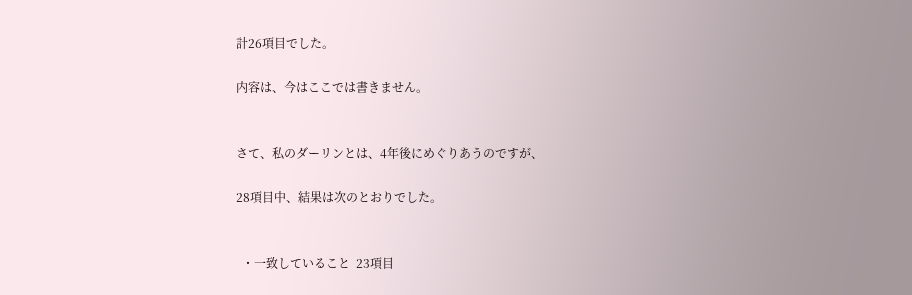計26項目でした。

内容は、今はここでは書きません。


さて、私のダーリンとは、4年後にめぐりあうのですが、

28項目中、結果は次のとおりでした。


  ・一致していること  23項目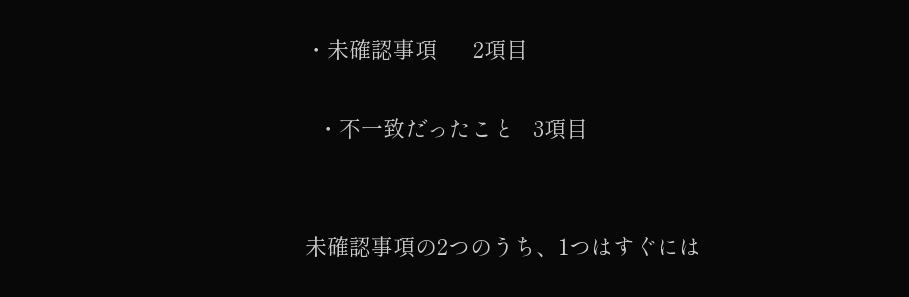・未確認事項      2項目

  ・不一致だったこと   3項目


未確認事項の2つのうち、1つはすぐには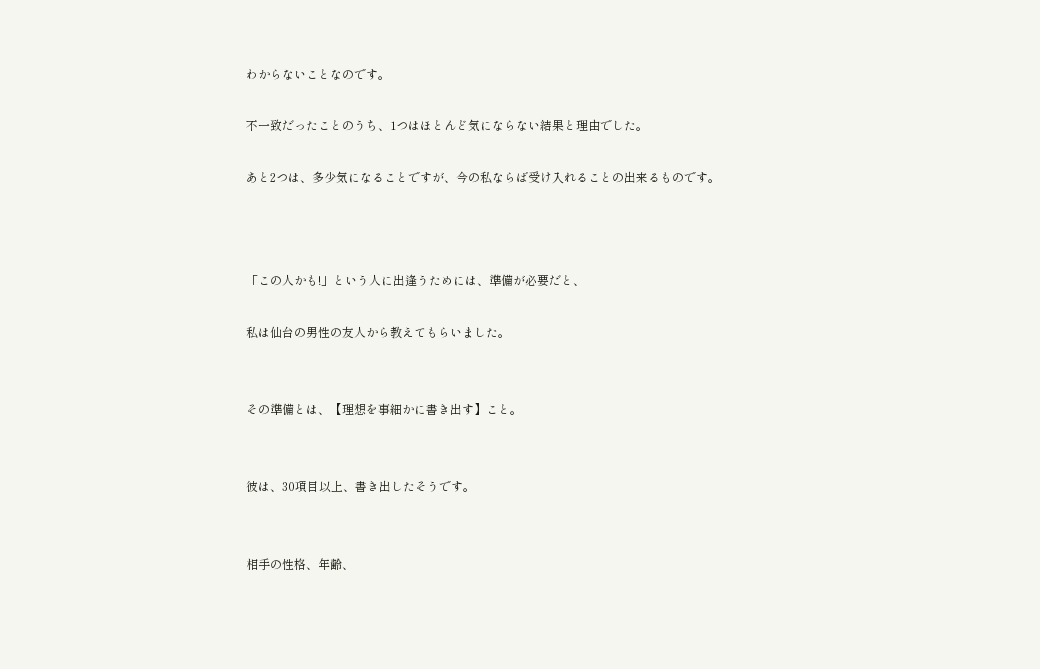わからないことなのです。

不一致だったことのうち、1つはほとんど気にならない結果と理由でした。

あと2つは、多少気になることですが、今の私ならば受け入れることの出来るものです。



「この人かも!」という人に出逢うためには、準備が必要だと、

私は仙台の男性の友人から教えてもらいました。


その準備とは、【理想を事細かに書き出す】こと。


彼は、30項目以上、書き出したそうです。


相手の性格、年齢、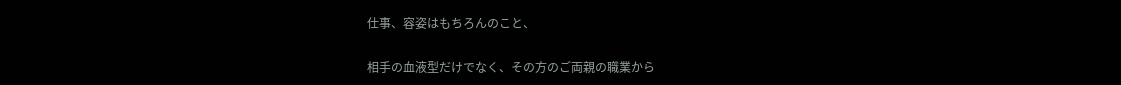仕事、容姿はもちろんのこと、

相手の血液型だけでなく、その方のご両親の職業から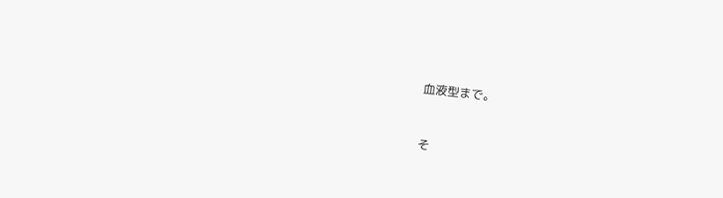血液型まで。


そ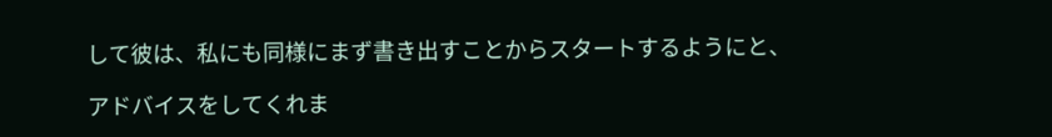して彼は、私にも同様にまず書き出すことからスタートするようにと、

アドバイスをしてくれま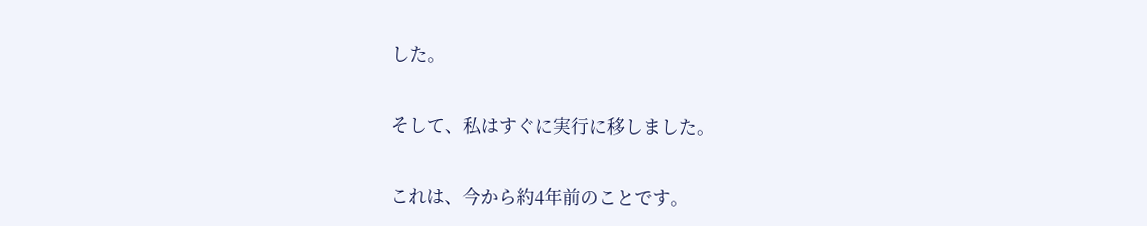した。


そして、私はすぐに実行に移しました。


これは、今から約4年前のことです。